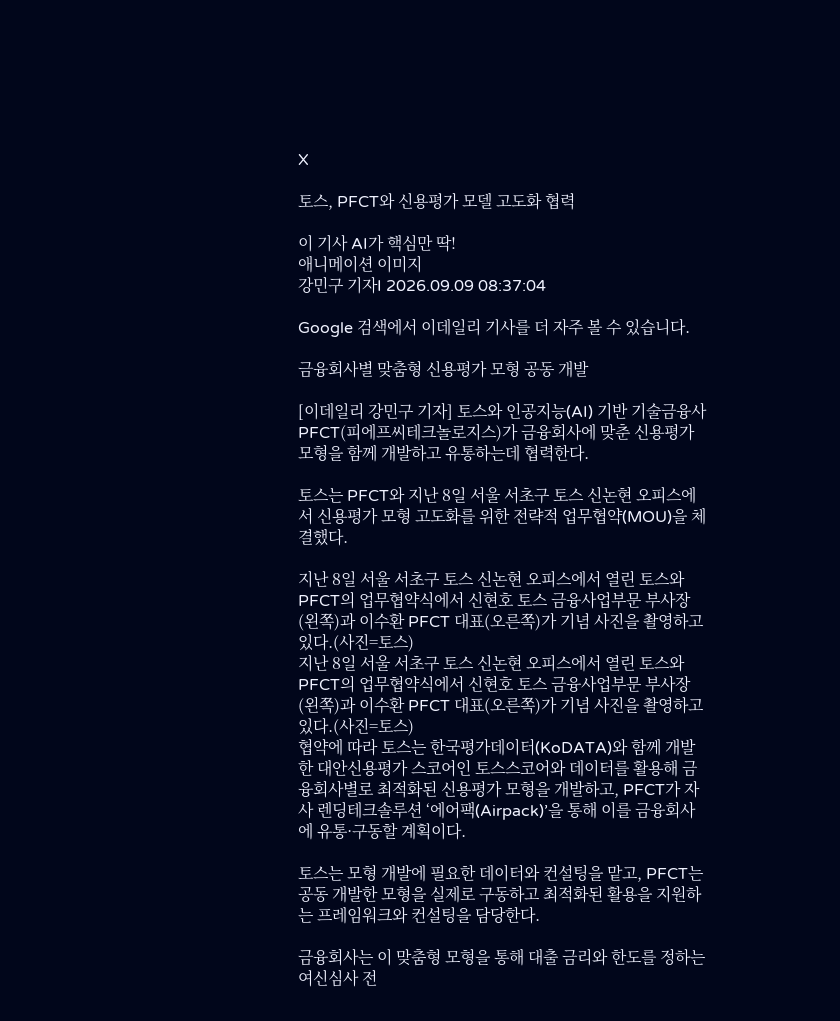X

토스, PFCT와 신용평가 모델 고도화 협력

이 기사 AI가 핵심만 딱!
애니메이션 이미지
강민구 기자I 2026.09.09 08:37:04

Google 검색에서 이데일리 기사를 더 자주 볼 수 있습니다.

금융회사별 맞춤형 신용평가 모형 공동 개발

[이데일리 강민구 기자] 토스와 인공지능(AI) 기반 기술금융사 PFCT(피에프씨테크놀로지스)가 금융회사에 맞춘 신용평가 모형을 함께 개발하고 유통하는데 협력한다.

토스는 PFCT와 지난 8일 서울 서초구 토스 신논현 오피스에서 신용평가 모형 고도화를 위한 전략적 업무협약(MOU)을 체결했다.

지난 8일 서울 서초구 토스 신논현 오피스에서 열린 토스와 PFCT의 업무협약식에서 신현호 토스 금융사업부문 부사장(왼쪽)과 이수환 PFCT 대표(오른쪽)가 기념 사진을 촬영하고 있다.(사진=토스)
지난 8일 서울 서초구 토스 신논현 오피스에서 열린 토스와 PFCT의 업무협약식에서 신현호 토스 금융사업부문 부사장(왼쪽)과 이수환 PFCT 대표(오른쪽)가 기념 사진을 촬영하고 있다.(사진=토스)
협약에 따라 토스는 한국평가데이터(KoDATA)와 함께 개발한 대안신용평가 스코어인 토스스코어와 데이터를 활용해 금융회사별로 최적화된 신용평가 모형을 개발하고, PFCT가 자사 렌딩테크솔루션 ‘에어팩(Airpack)’을 통해 이를 금융회사에 유통·구동할 계획이다.

토스는 모형 개발에 필요한 데이터와 컨설팅을 맡고, PFCT는 공동 개발한 모형을 실제로 구동하고 최적화된 활용을 지원하는 프레임워크와 컨설팅을 담당한다.

금융회사는 이 맞춤형 모형을 통해 대출 금리와 한도를 정하는 여신심사 전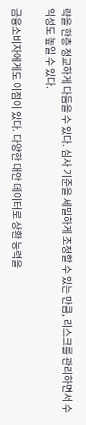략을 한층 정교하게 다듬을 수 있다. 심사 기준을 세밀하게 조정할 수 있는 만큼, 리스크를 관리하면서 수익성도 높일 수 있다.

금융소비자에게도 이점이 있다. 다양한 대안 데이터로 상환 능력을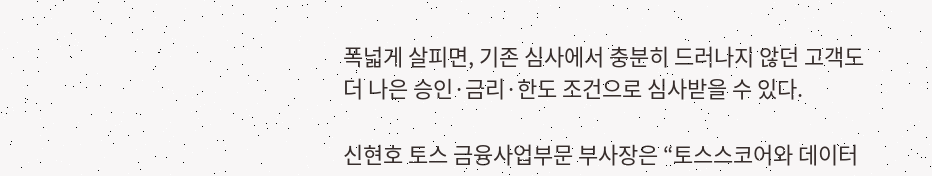폭넓게 살피면, 기존 심사에서 충분히 드러나지 않던 고객도 더 나은 승인·금리·한도 조건으로 심사받을 수 있다.

신현호 토스 금융사업부문 부사장은 “토스스코어와 데이터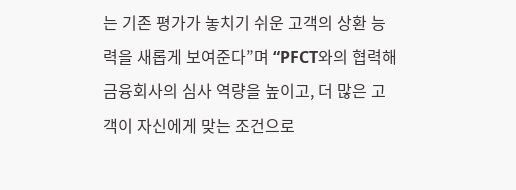는 기존 평가가 놓치기 쉬운 고객의 상환 능력을 새롭게 보여준다”며 “PFCT와의 협력해 금융회사의 심사 역량을 높이고, 더 많은 고객이 자신에게 맞는 조건으로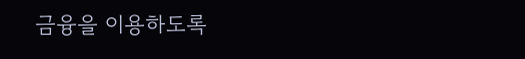금융을 이용하도록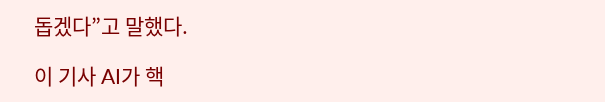돕겠다”고 말했다.

이 기사 AI가 핵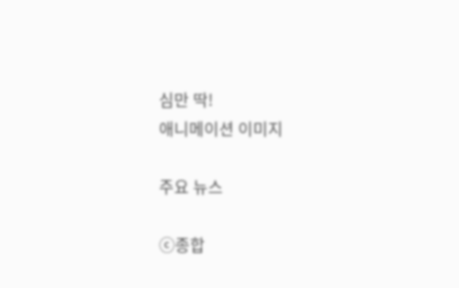심만 딱!
애니메이션 이미지

주요 뉴스

ⓒ종합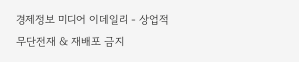경제정보 미디어 이데일리 - 상업적 무단전재 & 재배포 금지